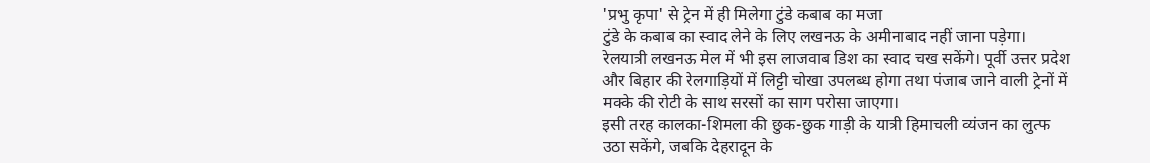'प्रभु कृपा' से ट्रेन में ही मिलेगा टुंडे कबाब का मजा
टुंडे के कबाब का स्वाद लेने के लिए लखनऊ के अमीनाबाद नहीं जाना पड़ेगा। रेलयात्री लखनऊ मेल में भी इस लाजवाब डिश का स्वाद चख सकेंगे। पूर्वी उत्तर प्रदेश और बिहार की रेलगाड़ियों में लिट्टी चोखा उपलब्ध होगा तथा पंजाब जाने वाली ट्रेनों में मक्के की रोटी के साथ सरसों का साग परोसा जाएगा।
इसी तरह कालका-शिमला की छुक-छुक गाड़ी के यात्री हिमाचली व्यंजन का लुत्फ उठा सकेंगे, जबकि देहरादून के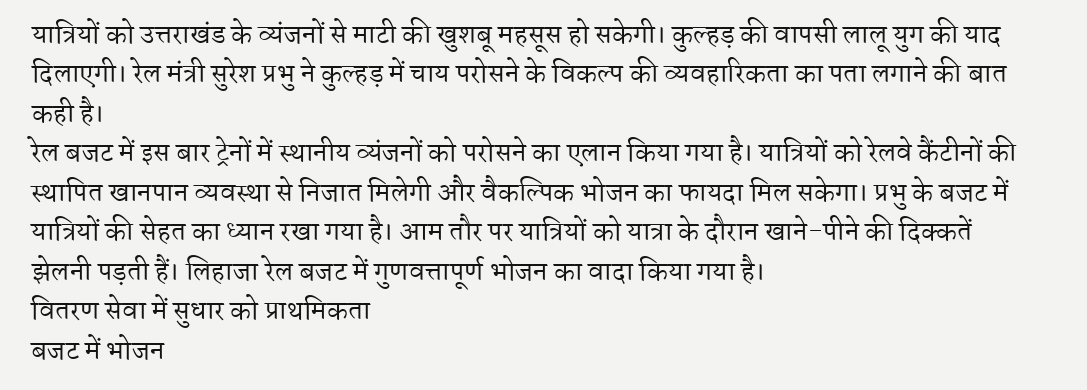यात्रियों को उत्तराखंड के व्यंजनों से माटी की खुशबू महसूस हो सकेगी। कुल्हड़ की वापसी लालू युग की याद दिलाएगी। रेल मंत्री सुरेश प्रभु ने कुल्हड़ में चाय परोसने के विकल्प की व्यवहारिकता का पता लगाने की बात कही है।
रेल बजट में इस बार ट्रेनों में स्थानीय व्यंजनों को परोसने का एलान किया गया है। यात्रियों को रेलवे कैंटीनों की स्थापित खानपान व्यवस्था से निजात मिलेगी और वैकल्पिक भोजन का फायदा मिल सकेगा। प्रभु के बजट में यात्रियों की सेहत का ध्यान रखा गया है। आम तौर पर यात्रियों को यात्रा के दौरान खाने-पीने की दिक्कतें झेलनी पड़ती हैं। लिहाजा रेल बजट में गुणवत्तापूर्ण भोजन का वादा किया गया है।
वितरण सेवा में सुधार को प्राथमिकता
बजट में भोजन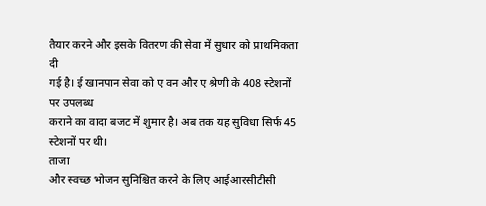तैयार करने और इसके वितरण की सेवा में सुधार को प्राथमिकता दी
गई है। ई खानपान सेवा को ए वन और ए श्रेणी के 408 स्टेशनों पर उपलब्ध
कराने का वादा बजट में शुमार है। अब तक यह सुविधा सिर्फ 45 स्टेशनों पर थी।
ताजा
और स्वच्छ भोजन सुनिश्चित करने के लिए आईआरसीटीसी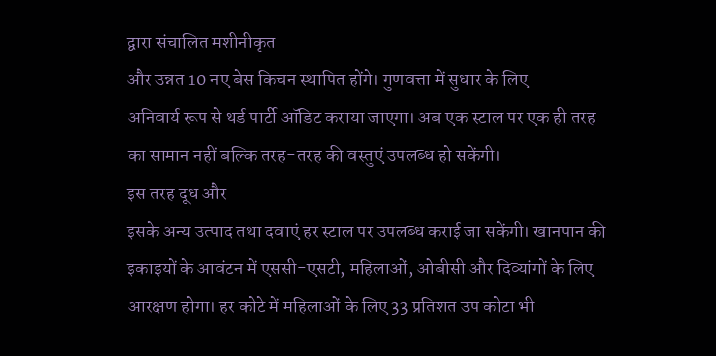द्वारा संचालित मशीनीकृत
और उन्नत 10 नए बेस किचन स्थापित होंगे। गुणवत्ता में सुधार के लिए
अनिवार्य रूप से थर्ड पार्टी ऑडिट कराया जाएगा। अब एक स्टाल पर एक ही तरह
का सामान नहीं बल्कि तरह-तरह की वस्तुएं उपलब्ध हो सकेंगी।
इस तरह दूध और
इसके अन्य उत्पाद तथा दवाएं हर स्टाल पर उपलब्ध कराई जा सकेंगी। खानपान की
इकाइयों के आवंटन में एससी-एसटी, महिलाओं, ओबीसी और दिव्यांगों के लिए
आरक्षण होगा। हर कोटे में महिलाओं के लिए 33 प्रतिशत उप कोटा भी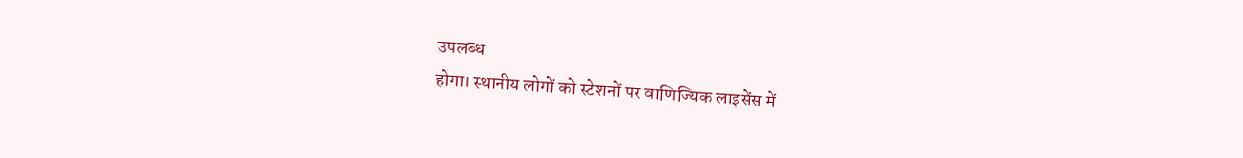उपलब्ध
होगा। स्थानीय लोगों को स्टेशनों पर वाणिज्यिक लाइसेंस में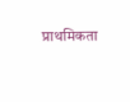प्राथमिकता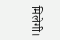मिलेगी।